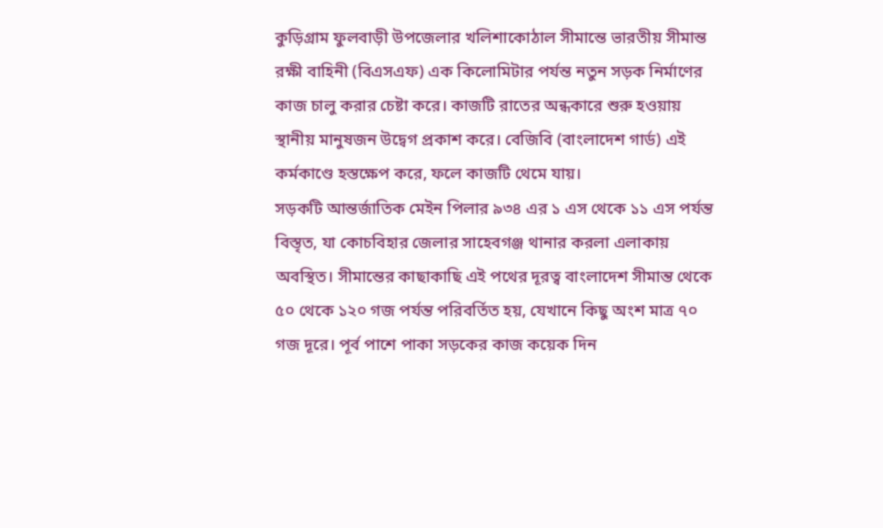কুড়িগ্রাম ফুলবাড়ী উপজেলার খলিশাকোঠাল সীমান্তে ভারতীয় সীমান্ত রক্ষী বাহিনী (বিএসএফ) এক কিলোমিটার পর্যন্ত নতুন সড়ক নির্মাণের কাজ চালু করার চেষ্টা করে। কাজটি রাতের অন্ধকারে শুরু হওয়ায় স্থানীয় মানুষজন উদ্বেগ প্রকাশ করে। বেজিবি (বাংলাদেশ গার্ড) এই কর্মকাণ্ডে হস্তক্ষেপ করে, ফলে কাজটি থেমে যায়।
সড়কটি আন্তর্জাতিক মেইন পিলার ৯৩৪ এর ১ এস থেকে ১১ এস পর্যন্ত বিস্তৃত, যা কোচবিহার জেলার সাহেবগঞ্জ থানার করলা এলাকায় অবস্থিত। সীমান্তের কাছাকাছি এই পথের দূরত্ব বাংলাদেশ সীমান্ত থেকে ৫০ থেকে ১২০ গজ পর্যন্ত পরিবর্তিত হয়, যেখানে কিছু অংশ মাত্র ৭০ গজ দূরে। পূর্ব পাশে পাকা সড়কের কাজ কয়েক দিন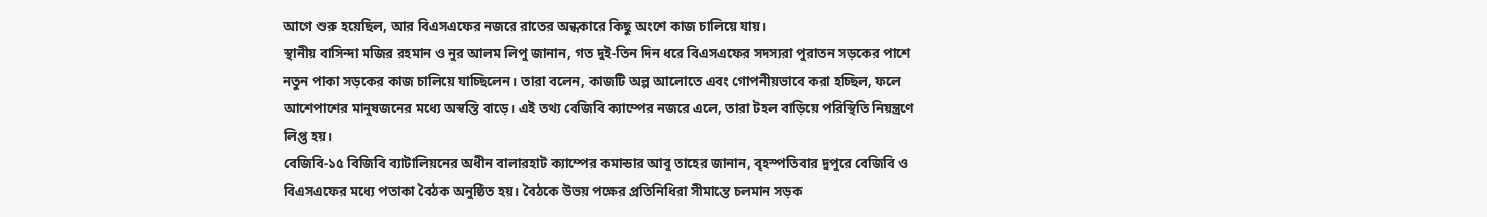আগে শুরু হয়েছিল, আর বিএসএফের নজরে রাতের অন্ধকারে কিছু অংশে কাজ চালিয়ে যায়।
স্থানীয় বাসিন্দা মজির রহমান ও নুর আলম লিপু জানান, গত দুই-তিন দিন ধরে বিএসএফের সদস্যরা পুরাতন সড়কের পাশে নতুন পাকা সড়কের কাজ চালিয়ে যাচ্ছিলেন। তারা বলেন, কাজটি অল্প আলোতে এবং গোপনীয়ভাবে করা হচ্ছিল, ফলে আশেপাশের মানুষজনের মধ্যে অস্বস্তি বাড়ে। এই তথ্য বেজিবি ক্যাম্পের নজরে এলে, তারা টহল বাড়িয়ে পরিস্থিতি নিয়ন্ত্রণে লিপ্ত হয়।
বেজিবি-১৫ বিজিবি ব্যাটালিয়নের অধীন বালারহাট ক্যাম্পের কমান্ডার আবু তাহের জানান, বৃহস্পতিবার দুপুরে বেজিবি ও বিএসএফের মধ্যে পতাকা বৈঠক অনুষ্ঠিত হয়। বৈঠকে উভয় পক্ষের প্রতিনিধিরা সীমান্তে চলমান সড়ক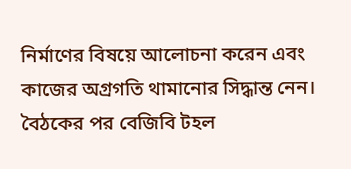নির্মাণের বিষয়ে আলোচনা করেন এবং কাজের অগ্রগতি থামানোর সিদ্ধান্ত নেন। বৈঠকের পর বেজিবি টহল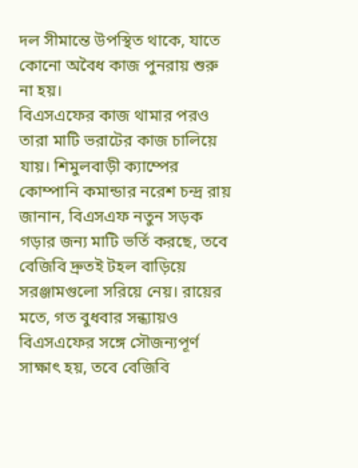দল সীমান্তে উপস্থিত থাকে, যাতে কোনো অবৈধ কাজ পুনরায় শুরু না হয়।
বিএসএফের কাজ থামার পরও তারা মাটি ভরাটের কাজ চালিয়ে যায়। শিমুলবাড়ী ক্যাম্পের কোম্পানি কমান্ডার নরেশ চন্দ্র রায় জানান, বিএসএফ নতুন সড়ক গড়ার জন্য মাটি ভর্তি করছে, তবে বেজিবি দ্রুতই টহল বাড়িয়ে সরঞ্জামগুলো সরিয়ে নেয়। রায়ের মতে, গত বুধবার সন্ধ্যায়ও বিএসএফের সঙ্গে সৌজন্যপূর্ণ সাক্ষাৎ হয়, তবে বেজিবি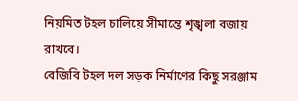নিয়মিত টহল চালিয়ে সীমান্তে শৃঙ্খলা বজায় রাখবে।
বেজিবি টহল দল সড়ক নির্মাণের কিছু সরঞ্জাম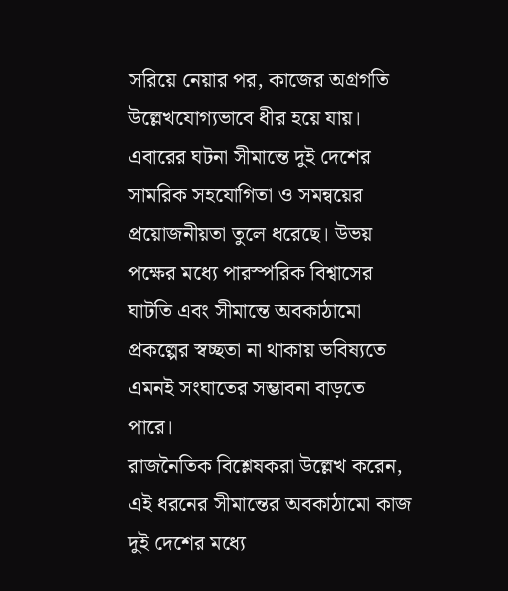সরিয়ে নেয়ার পর, কাজের অগ্রগতি উল্লেখযোগ্যভাবে ধীর হয়ে যায়। এবারের ঘটনা সীমান্তে দুই দেশের সামরিক সহযোগিতা ও সমন্বয়ের প্রয়োজনীয়তা তুলে ধরেছে। উভয় পক্ষের মধ্যে পারস্পরিক বিশ্বাসের ঘাটতি এবং সীমান্তে অবকাঠামো প্রকল্পের স্বচ্ছতা না থাকায় ভবিষ্যতে এমনই সংঘাতের সম্ভাবনা বাড়তে পারে।
রাজনৈতিক বিশ্লেষকরা উল্লেখ করেন, এই ধরনের সীমান্তের অবকাঠামো কাজ দুই দেশের মধ্যে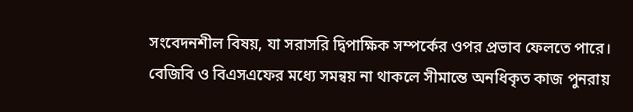সংবেদনশীল বিষয়, যা সরাসরি দ্বিপাক্ষিক সম্পর্কের ওপর প্রভাব ফেলতে পারে। বেজিবি ও বিএসএফের মধ্যে সমন্বয় না থাকলে সীমান্তে অনধিকৃত কাজ পুনরায়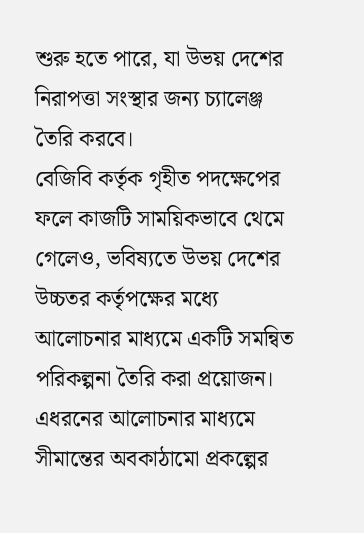শুরু হতে পারে, যা উভয় দেশের নিরাপত্তা সংস্থার জন্য চ্যালেঞ্জ তৈরি করবে।
বেজিবি কর্তৃক গৃহীত পদক্ষেপের ফলে কাজটি সাময়িকভাবে থেমে গেলেও, ভবিষ্যতে উভয় দেশের উচ্চতর কর্তৃপক্ষের মধ্যে আলোচনার মাধ্যমে একটি সমন্বিত পরিকল্পনা তৈরি করা প্রয়োজন। এধরনের আলোচনার মাধ্যমে সীমান্তের অবকাঠামো প্রকল্পের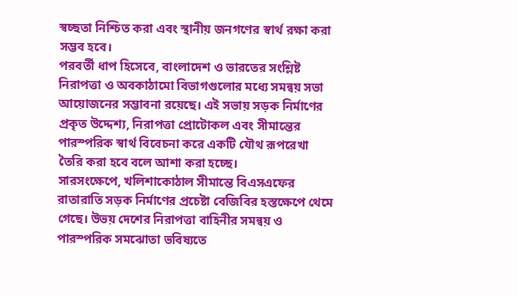স্বচ্ছতা নিশ্চিত করা এবং স্থানীয় জনগণের স্বার্থ রক্ষা করা সম্ভব হবে।
পরবর্তী ধাপ হিসেবে, বাংলাদেশ ও ভারতের সংশ্লিষ্ট নিরাপত্তা ও অবকাঠামো বিভাগগুলোর মধ্যে সমন্বয় সভা আয়োজনের সম্ভাবনা রয়েছে। এই সভায় সড়ক নির্মাণের প্রকৃত উদ্দেশ্য, নিরাপত্তা প্রোটোকল এবং সীমান্তের পারস্পরিক স্বার্থ বিবেচনা করে একটি যৌথ রূপরেখা তৈরি করা হবে বলে আশা করা হচ্ছে।
সারসংক্ষেপে, খলিশাকোঠাল সীমান্তে বিএসএফের রাতারাতি সড়ক নির্মাণের প্রচেষ্টা বেজিবির হস্তক্ষেপে থেমে গেছে। উভয় দেশের নিরাপত্তা বাহিনীর সমন্বয় ও পারস্পরিক সমঝোতা ভবিষ্যতে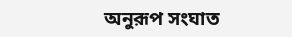অনুরূপ সংঘাত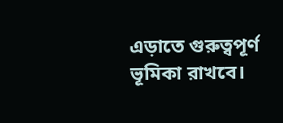এড়াতে গুরুত্বপূর্ণ ভূমিকা রাখবে।